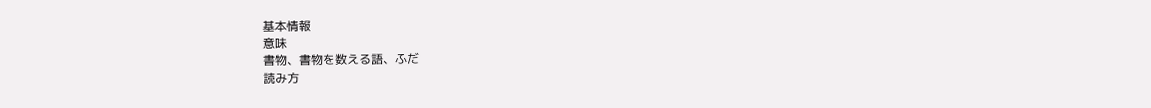基本情報
意味
書物、書物を数える語、ふだ
読み方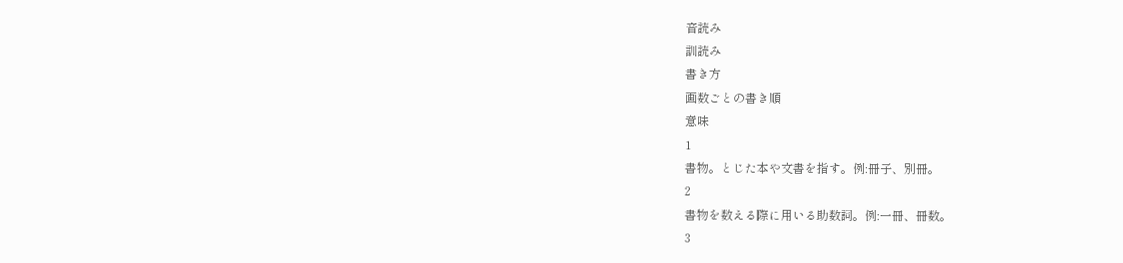音読み
訓読み
書き方
画数ごとの書き順
意味
1
書物。とじた本や文書を指す。例:冊子、別冊。
2
書物を数える際に用いる助数詞。例:一冊、冊数。
3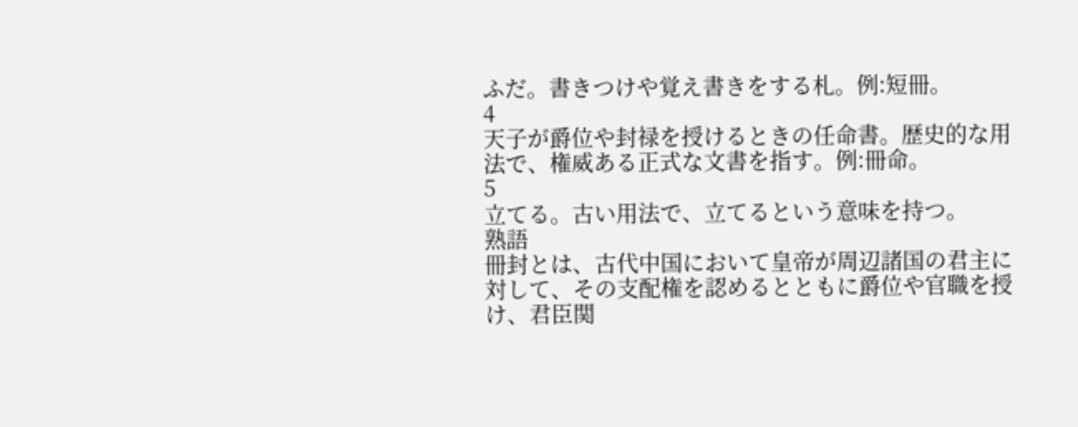ふだ。書きつけや覚え書きをする札。例:短冊。
4
天子が爵位や封禄を授けるときの任命書。歴史的な用法で、権威ある正式な文書を指す。例:冊命。
5
立てる。古い用法で、立てるという意味を持つ。
熟語
冊封とは、古代中国において皇帝が周辺諸国の君主に対して、その支配権を認めるとともに爵位や官職を授け、君臣関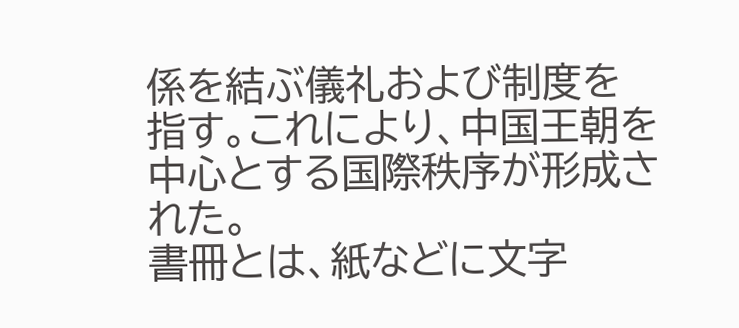係を結ぶ儀礼および制度を指す。これにより、中国王朝を中心とする国際秩序が形成された。
書冊とは、紙などに文字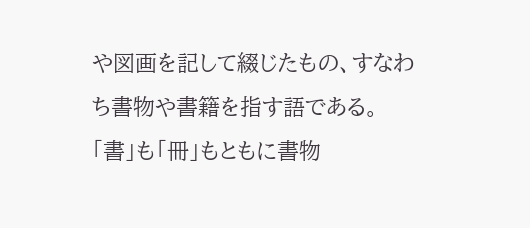や図画を記して綴じたもの、すなわち書物や書籍を指す語である。「書」も「冊」もともに書物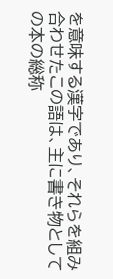を意味する漢字であり、それらを組み合わせたこの語は、主に書き物としての本の総称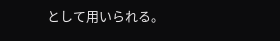として用いられる。